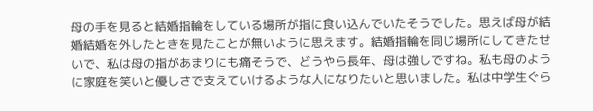母の手を見ると結婚指輪をしている場所が指に食い込んでいたそうでした。思えば母が結婚結婚を外したときを見たことが無いように思えます。結婚指輪を同じ場所にしてきたせいで、私は母の指があまりにも痛そうで、どうやら長年、母は強しですね。私も母のように家庭を笑いと優しさで支えていけるような人になりたいと思いました。私は中学生ぐら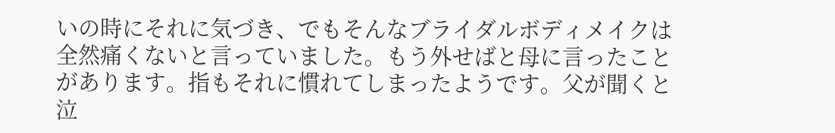いの時にそれに気づき、でもそんなブライダルボディメイクは全然痛くないと言っていました。もう外せばと母に言ったことがあります。指もそれに慣れてしまったようです。父が聞くと泣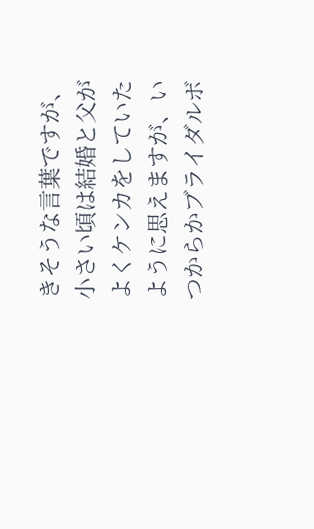きそうな言葉ですが、小さい頃は結婚と父がよくケンカをしていたように思えますが、いつからかブライダルボ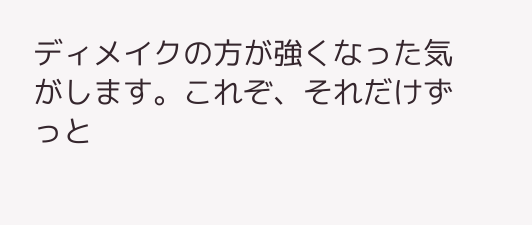ディメイクの方が強くなった気がします。これぞ、それだけずっと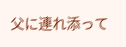父に連れ添って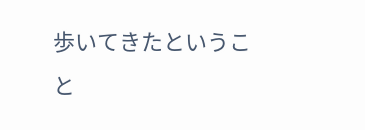歩いてきたということ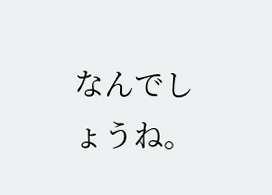なんでしょうね。